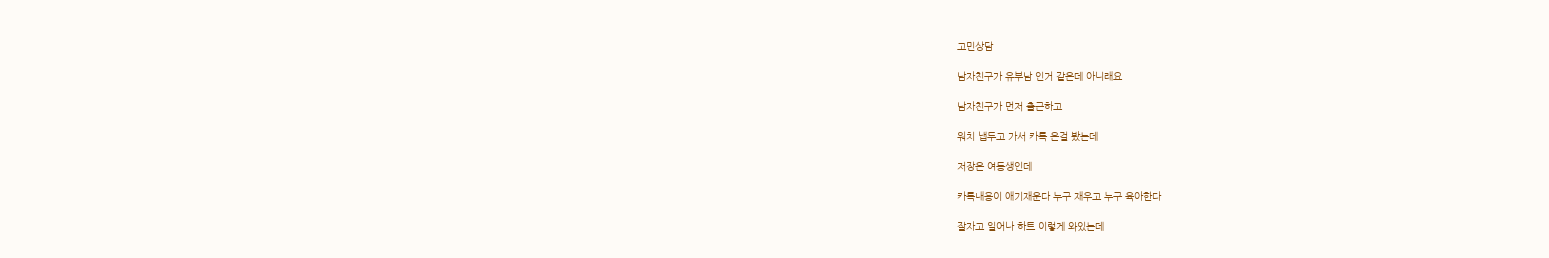고민상담

남자친구가 유부남 인거 같은데 아니래요

남자친구가 먼저 출근하고

워치 냅두고 가서 카톡 온걸 봤는데

저장은 여동생인데

카톡내용이 애기재운다 누구 재우고 누구 육아한다

잘자고 일어나 하트 이렇게 와있는데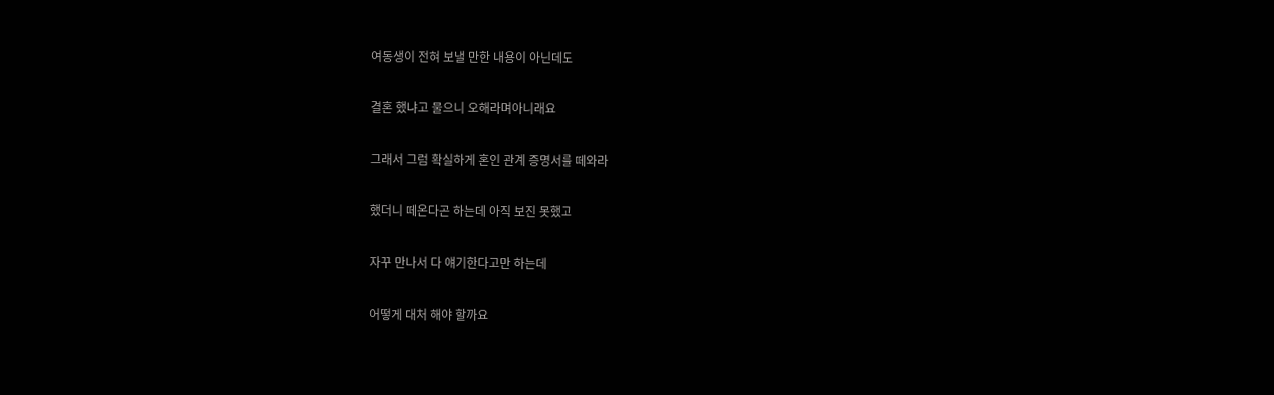여동생이 전혀 보낼 만한 내용이 아닌데도

결혼 했냐고 물으니 오해라며아니래요

그래서 그럼 확실하게 혼인 관계 증명서를 떼와라

했더니 떼온다곤 하는데 아직 보진 못했고

자꾸 만나서 다 얘기한다고만 하는데

어떻게 대처 해야 할까요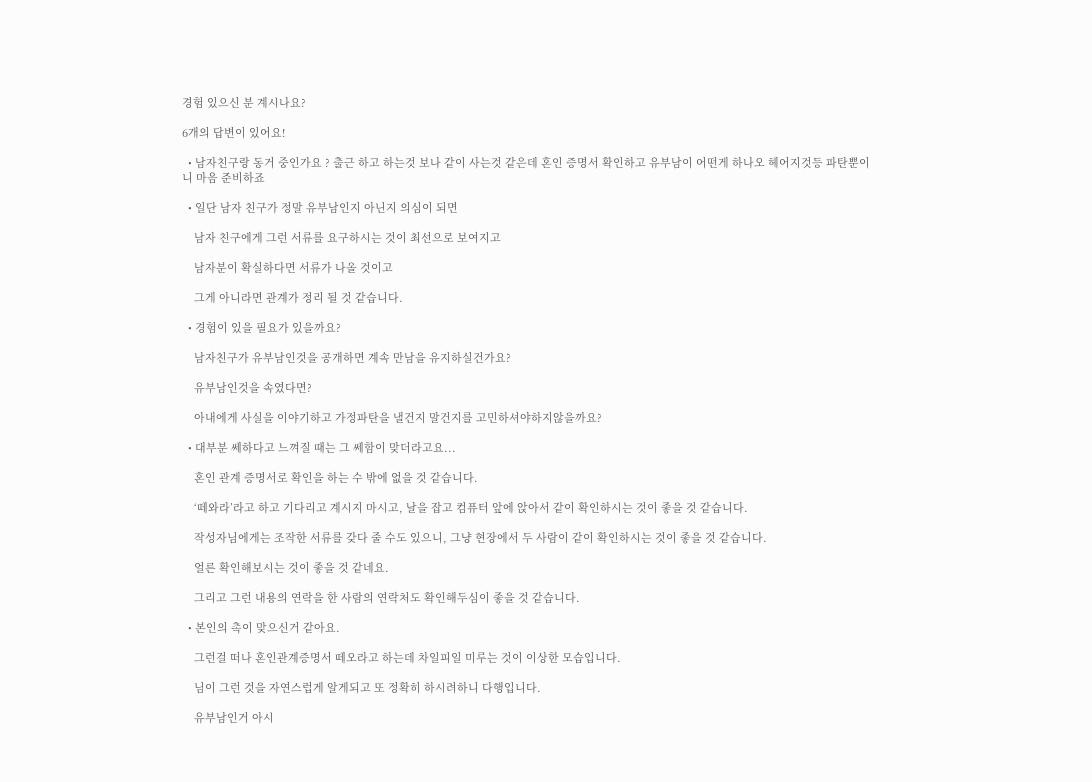경험 있으신 분 계시나요?

6개의 답변이 있어요!

  • 남자친구랑 동거 중인가요 ? 출근 하고 하는것 보나 같이 사는것 같은데 혼인 증명서 확인하고 유부남이 어떤게 하나오 헤어지것등 파탄뿐이니 마음 준비하죠

  • 일단 남자 친구가 정말 유부남인지 아닌지 의심이 되면

    남자 친구에게 그런 서류를 요구하시는 것이 최선으로 보여지고

    남자분이 확실하다면 서류가 나올 것이고

    그게 아니라면 관계가 정리 될 것 같습니다.

  • 경험이 있을 필요가 있을까요?

    남자친구가 유부남인것을 공개하면 계속 만남을 유지하실건가요?

    유부남인것을 속였다면?

    아내에게 사실을 이야기하고 가정파탄을 낼건지 말건지를 고민하셔야하지않을까요?

  • 대부분 쎄하다고 느껴질 때는 그 쎄함이 맞더라고요...

    혼인 관계 증명서로 확인을 하는 수 밖에 없을 것 같습니다.

    ‘떼와라’라고 하고 기다리고 계시지 마시고, 날을 잡고 컴퓨터 앞에 앉아서 같이 확인하시는 것이 좋을 것 같습니다.

    작성자님에게는 조작한 서류를 갖다 줄 수도 있으니, 그냥 현장에서 두 사람이 같이 확인하시는 것이 좋을 것 같습니다.

    얼른 확인해보시는 것이 좋을 것 같네요.

    그리고 그런 내용의 연락을 한 사람의 연락처도 확인해두심이 좋을 것 같습니다.

  • 본인의 촉이 맞으신거 같아요.

    그런걸 떠나 혼인관계증명서 떼오라고 하는데 차일피일 미루는 것이 이상한 모습입니다.

    님이 그런 것을 자연스럽게 알게되고 또 정확히 하시려하니 다행입니다.

    유부남인거 아시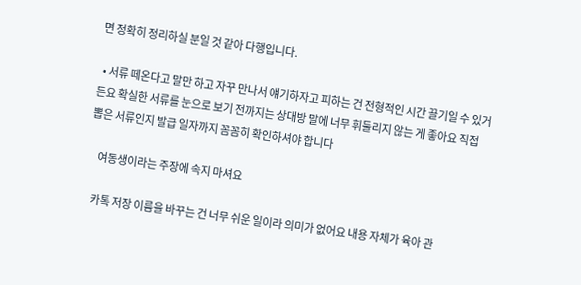면 정확히 정리하실 분일 것 같아 다행입니다.

  • 서류 떼온다고 말만 하고 자꾸 만나서 얘기하자고 피하는 건 전형적인 시간 끌기일 수 있거든요 확실한 서류를 눈으로 보기 전까지는 상대방 말에 너무 휘둘리지 않는 게 좋아요 직접 뽑은 서류인지 발급 일자까지 꼼꼼히 확인하셔야 합니다

     여동생이라는 주장에 속지 마셔요

    카톡 저장 이름을 바꾸는 건 너무 쉬운 일이라 의미가 없어요 내용 자체가 육아 관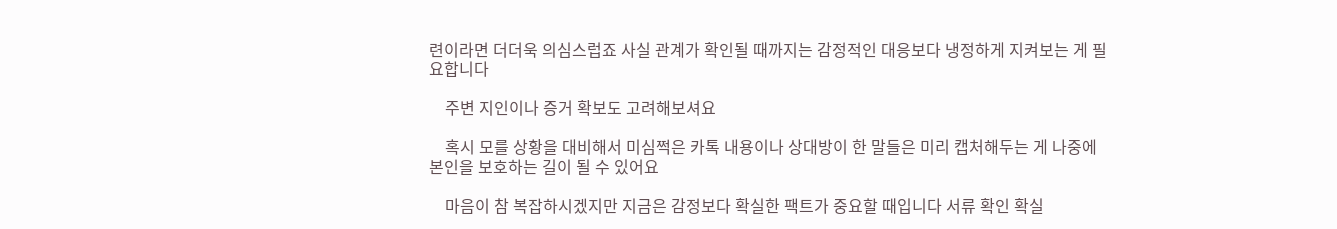련이라면 더더욱 의심스럽죠 사실 관계가 확인될 때까지는 감정적인 대응보다 냉정하게 지켜보는 게 필요합니다

    주변 지인이나 증거 확보도 고려해보셔요

    혹시 모를 상황을 대비해서 미심쩍은 카톡 내용이나 상대방이 한 말들은 미리 캡처해두는 게 나중에 본인을 보호하는 길이 될 수 있어요

    마음이 참 복잡하시겠지만 지금은 감정보다 확실한 팩트가 중요할 때입니다 서류 확인 확실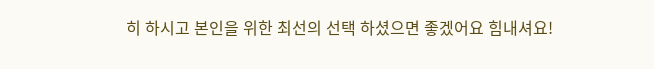히 하시고 본인을 위한 최선의 선택 하셨으면 좋겠어요 힘내셔요!